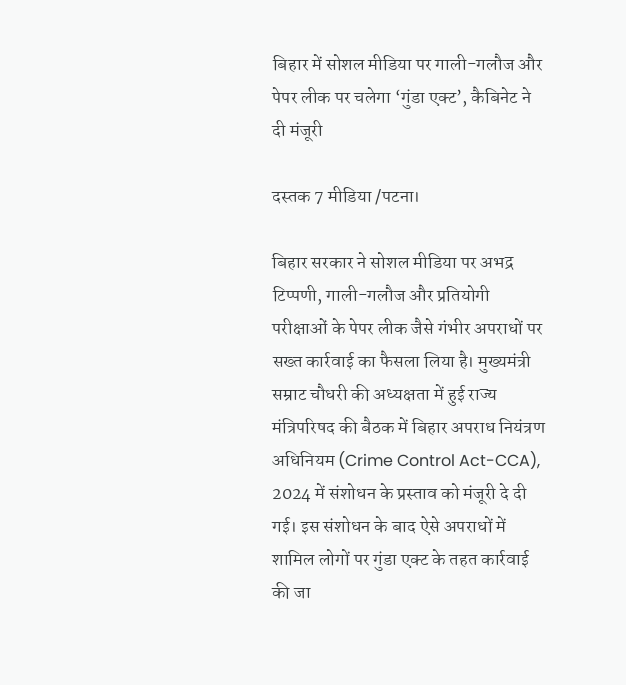बिहार में सोशल मीडिया पर गाली-गलौज और पेपर लीक पर चलेगा ‘गुंडा एक्ट’, कैबिनेट ने दी मंजूरी

दस्तक 7 मीडिया /पटना।

बिहार सरकार ने सोशल मीडिया पर अभद्र टिप्पणी, गाली-गलौज और प्रतियोगी परीक्षाओं के पेपर लीक जैसे गंभीर अपराधों पर सख्त कार्रवाई का फैसला लिया है। मुख्यमंत्री सम्राट चौधरी की अध्यक्षता में हुई राज्य मंत्रिपरिषद की बैठक में बिहार अपराध नियंत्रण अधिनियम (Crime Control Act-CCA), 2024 में संशोधन के प्रस्ताव को मंजूरी दे दी गई। इस संशोधन के बाद ऐसे अपराधों में शामिल लोगों पर गुंडा एक्ट के तहत कार्रवाई की जा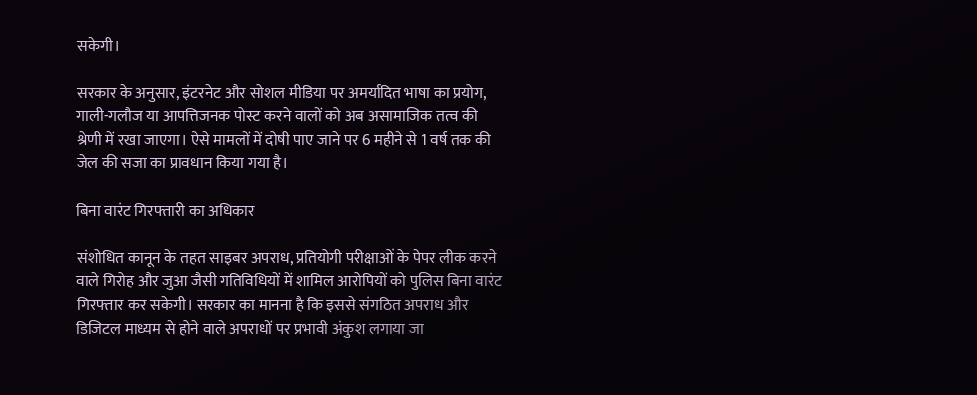सकेगी।

सरकार के अनुसार, इंटरनेट और सोशल मीडिया पर अमर्यादित भाषा का प्रयोग, गाली-गलौज या आपत्तिजनक पोस्ट करने वालों को अब असामाजिक तत्व की श्रेणी में रखा जाएगा। ऐसे मामलों में दोषी पाए जाने पर 6 महीने से 1 वर्ष तक की जेल की सजा का प्रावधान किया गया है।

बिना वारंट गिरफ्तारी का अधिकार

संशोधित कानून के तहत साइबर अपराध, प्रतियोगी परीक्षाओं के पेपर लीक करने वाले गिरोह और जुआ जैसी गतिविधियों में शामिल आरोपियों को पुलिस बिना वारंट गिरफ्तार कर सकेगी। सरकार का मानना है कि इससे संगठित अपराध और डिजिटल माध्यम से होने वाले अपराधों पर प्रभावी अंकुश लगाया जा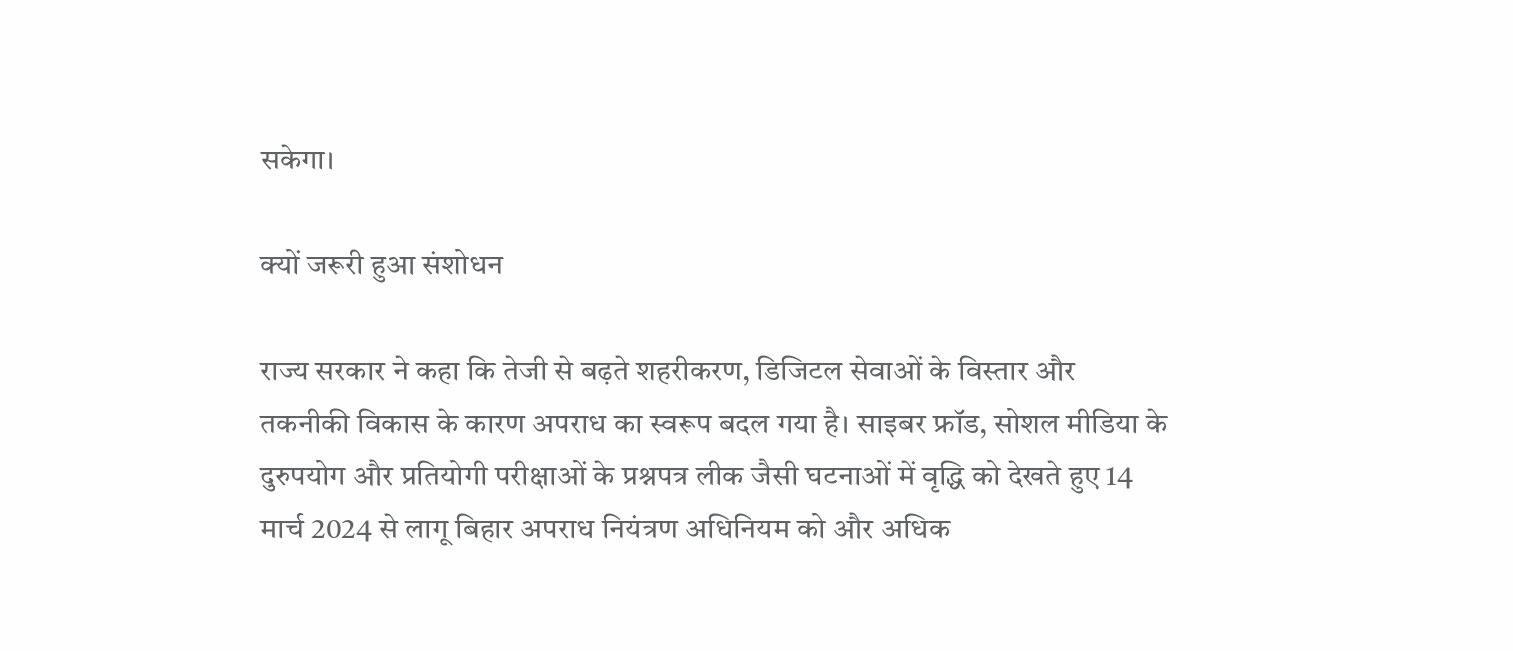सकेगा।

क्यों जरूरी हुआ संशोधन

राज्य सरकार ने कहा कि तेजी से बढ़ते शहरीकरण, डिजिटल सेवाओं के विस्तार और तकनीकी विकास के कारण अपराध का स्वरूप बदल गया है। साइबर फ्रॉड, सोशल मीडिया के दुरुपयोग और प्रतियोगी परीक्षाओं के प्रश्नपत्र लीक जैसी घटनाओं में वृद्धि को देखते हुए 14 मार्च 2024 से लागू बिहार अपराध नियंत्रण अधिनियम को और अधिक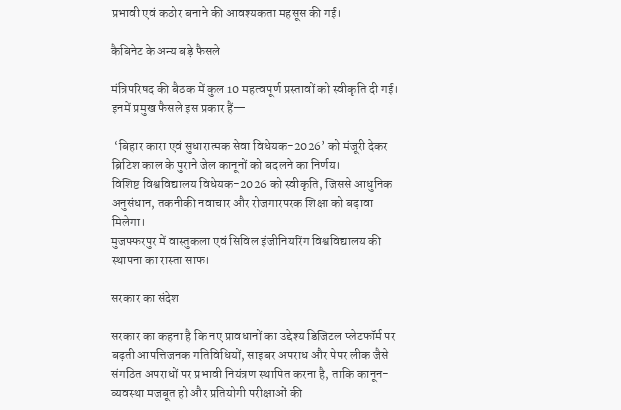प्रभावी एवं कठोर बनाने की आवश्यकता महसूस की गई।

कैबिनेट के अन्य बड़े फैसले

मंत्रिपरिषद की बैठक में कुल 10 महत्वपूर्ण प्रस्तावों को स्वीकृति दी गई। इनमें प्रमुख फैसले इस प्रकार हैं—

 ‘बिहार कारा एवं सुधारात्मक सेवा विधेयक-2026’ को मंजूरी देकर ब्रिटिश काल के पुराने जेल कानूनों को बदलने का निर्णय।
विशिष्ट विश्वविद्यालय विधेयक-2026 को स्वीकृति, जिससे आधुनिक अनुसंधान, तकनीकी नवाचार और रोजगारपरक शिक्षा को बढ़ावा मिलेगा।
मुजफ्फरपुर में वास्तुकला एवं सिविल इंजीनियरिंग विश्वविद्यालय की स्थापना का रास्ता साफ।

सरकार का संदेश

सरकार का कहना है कि नए प्रावधानों का उद्देश्य डिजिटल प्लेटफॉर्म पर बढ़ती आपत्तिजनक गतिविधियों, साइबर अपराध और पेपर लीक जैसे संगठित अपराधों पर प्रभावी नियंत्रण स्थापित करना है, ताकि कानून-व्यवस्था मजबूत हो और प्रतियोगी परीक्षाओं की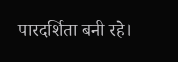पारदर्शिता बनी रहे।